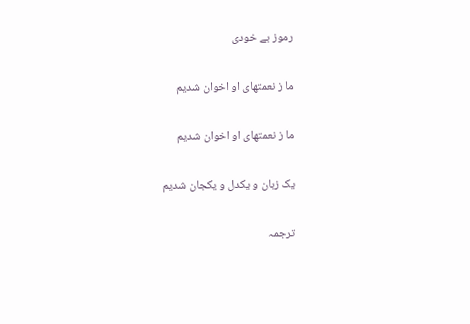رموز بے خودی

ما ز نعمتهای او اخوان شدیم

ما ز نعمتهای او اخوان شدیم

یک زبان و یکدل و یکجان شدیم

ترجمہ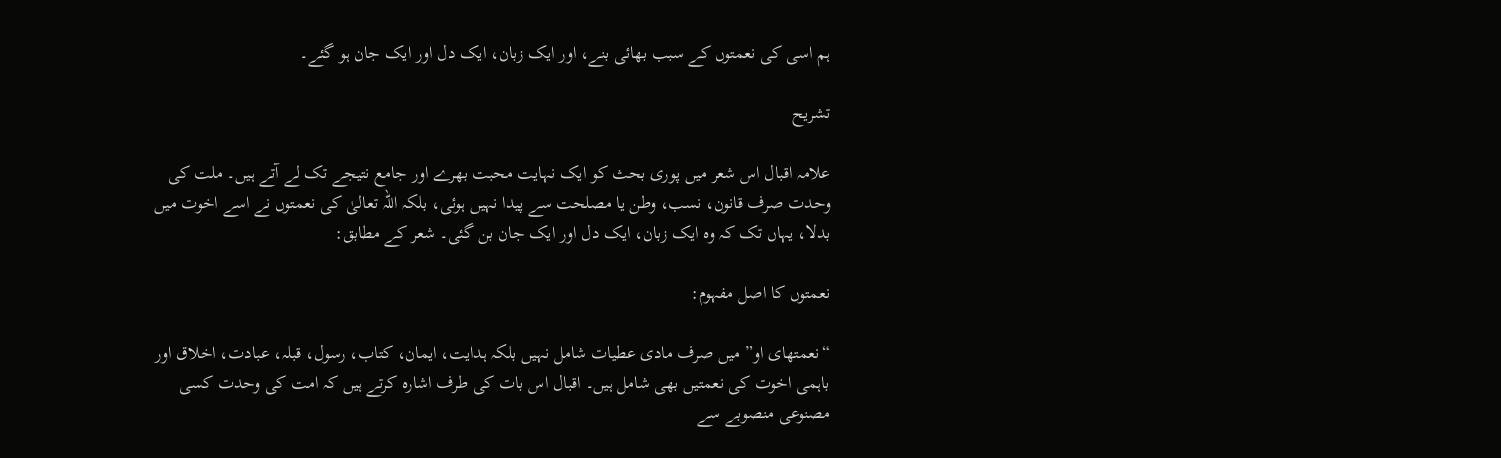ہم اسی کی نعمتوں کے سبب بھائی بنے، اور ایک زبان، ایک دل اور ایک جان ہو گئے۔

تشریح

علامہ اقبال اس شعر میں پوری بحث کو ایک نہایت محبت بھرے اور جامع نتیجے تک لے آتے ہیں۔ ملت کی وحدت صرف قانون، نسب، وطن یا مصلحت سے پیدا نہیں ہوئی، بلکہ اللہ تعالیٰ کی نعمتوں نے اسے اخوت میں بدلا، یہاں تک کہ وہ ایک زبان، ایک دل اور ایک جان بن گئی۔ شعر کے مطابق:

نعمتوں کا اصل مفہوم:

“نعمتهای او” میں صرف مادی عطیات شامل نہیں بلکہ ہدایت، ایمان، کتاب، رسول، قبلہ، عبادت، اخلاق اور باہمی اخوت کی نعمتیں بھی شامل ہیں۔ اقبال اس بات کی طرف اشارہ کرتے ہیں کہ امت کی وحدت کسی مصنوعی منصوبے سے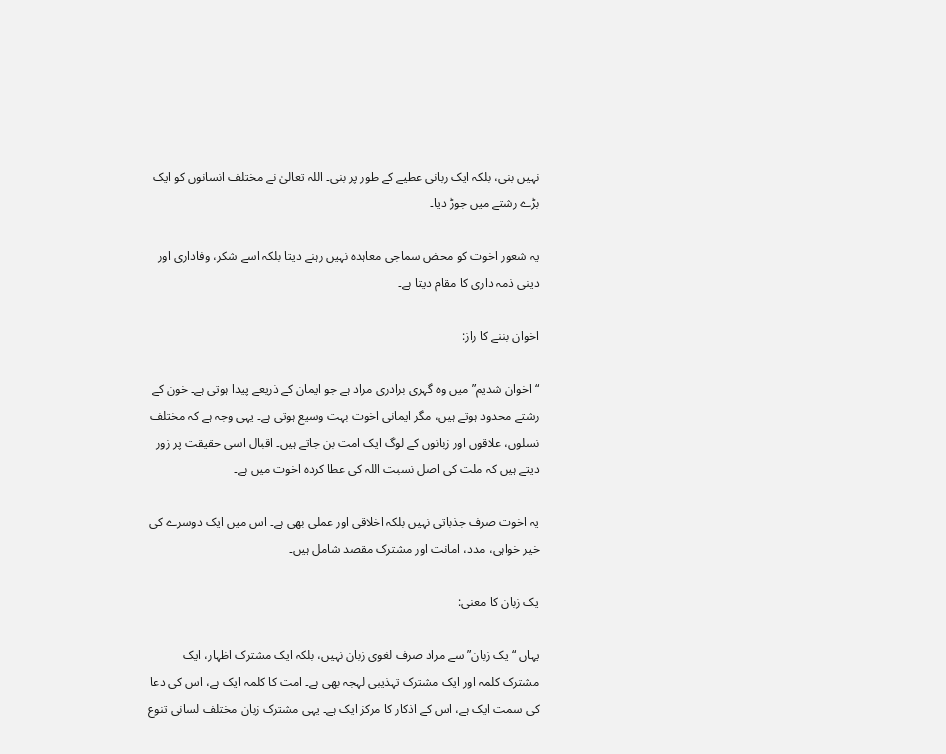نہیں بنی، بلکہ ایک ربانی عطیے کے طور پر بنی۔ اللہ تعالیٰ نے مختلف انسانوں کو ایک بڑے رشتے میں جوڑ دیا۔

یہ شعور اخوت کو محض سماجی معاہدہ نہیں رہنے دیتا بلکہ اسے شکر، وفاداری اور دینی ذمہ داری کا مقام دیتا ہے۔

اخوان بننے کا راز:

“اخوان شدیم” میں وہ گہری برادری مراد ہے جو ایمان کے ذریعے پیدا ہوتی ہے۔ خون کے رشتے محدود ہوتے ہیں، مگر ایمانی اخوت بہت وسیع ہوتی ہے۔ یہی وجہ ہے کہ مختلف نسلوں، علاقوں اور زبانوں کے لوگ ایک امت بن جاتے ہیں۔ اقبال اسی حقیقت پر زور دیتے ہیں کہ ملت کی اصل نسبت اللہ کی عطا کردہ اخوت میں ہے۔

یہ اخوت صرف جذباتی نہیں بلکہ اخلاقی اور عملی بھی ہے۔ اس میں ایک دوسرے کی خیر خواہی، مدد، امانت اور مشترک مقصد شامل ہیں۔

یک زبان کا معنی:

یہاں “یک زبان” سے مراد صرف لغوی زبان نہیں، بلکہ ایک مشترک اظہار، ایک مشترک کلمہ اور ایک مشترک تہذیبی لہجہ بھی ہے۔ امت کا کلمہ ایک ہے، اس کی دعا کی سمت ایک ہے، اس کے اذکار کا مرکز ایک ہے۔ یہی مشترک زبان مختلف لسانی تنوع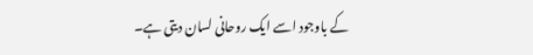کے باوجود اسے ایک روحانی لسان دیتی ہے۔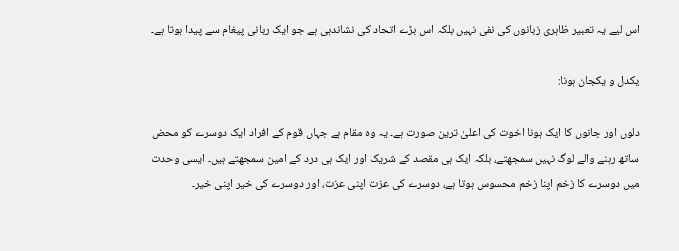اس لیے یہ تعبیر ظاہری زبانوں کی نفی نہیں بلکہ اس بڑے اتحاد کی نشاندہی ہے جو ایک ربانی پیغام سے پیدا ہوتا ہے۔

یکدل و یکجان ہونا:

دلوں اور جانوں کا ایک ہونا اخوت کی اعلیٰ ترین صورت ہے۔ یہ وہ مقام ہے جہاں قوم کے افراد ایک دوسرے کو محض ساتھ رہنے والے لوگ نہیں سمجھتے، بلکہ ایک ہی مقصد کے شریک اور ایک ہی درد کے امین سمجھتے ہیں۔ ایسی وحدت میں دوسرے کا زخم اپنا زخم محسوس ہوتا ہے، دوسرے کی عزت اپنی عزت، اور دوسرے کی خیر اپنی خیر۔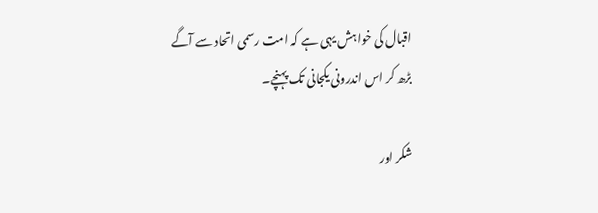اقبال کی خواہش یہی ہے کہ امت رسمی اتحاد سے آگے بڑھ کر اس اندرونی یکجانی تک پہنچے۔

شکر اور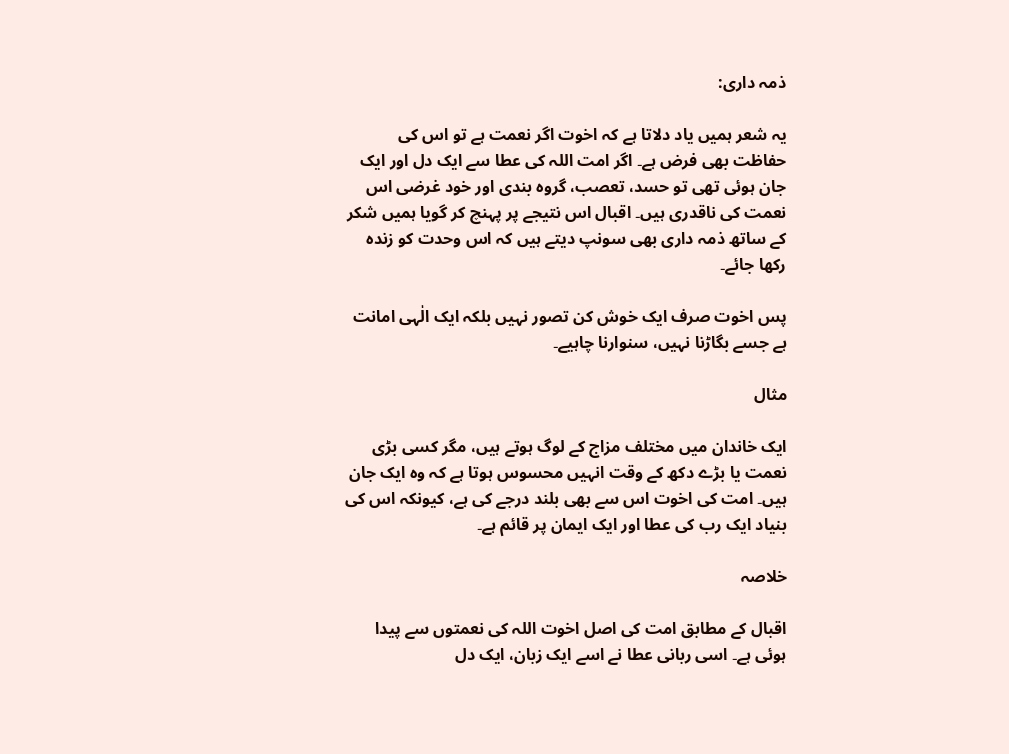ذمہ داری:

یہ شعر ہمیں یاد دلاتا ہے کہ اخوت اگر نعمت ہے تو اس کی حفاظت بھی فرض ہے۔ اگر امت اللہ کی عطا سے ایک دل اور ایک جان ہوئی تھی تو حسد، تعصب، گروہ بندی اور خود غرضی اس نعمت کی ناقدری ہیں۔ اقبال اس نتیجے پر پہنچ کر گویا ہمیں شکر کے ساتھ ذمہ داری بھی سونپ دیتے ہیں کہ اس وحدت کو زندہ رکھا جائے۔

پس اخوت صرف ایک خوش کن تصور نہیں بلکہ ایک الٰہی امانت ہے جسے بگاڑنا نہیں، سنوارنا چاہیے۔

مثال

ایک خاندان میں مختلف مزاج کے لوگ ہوتے ہیں، مگر کسی بڑی نعمت یا بڑے دکھ کے وقت انہیں محسوس ہوتا ہے کہ وہ ایک جان ہیں۔ امت کی اخوت اس سے بھی بلند درجے کی ہے، کیونکہ اس کی بنیاد ایک رب کی عطا اور ایک ایمان پر قائم ہے۔

خلاصہ

اقبال کے مطابق امت کی اصل اخوت اللہ کی نعمتوں سے پیدا ہوئی ہے۔ اسی ربانی عطا نے اسے ایک زبان، ایک دل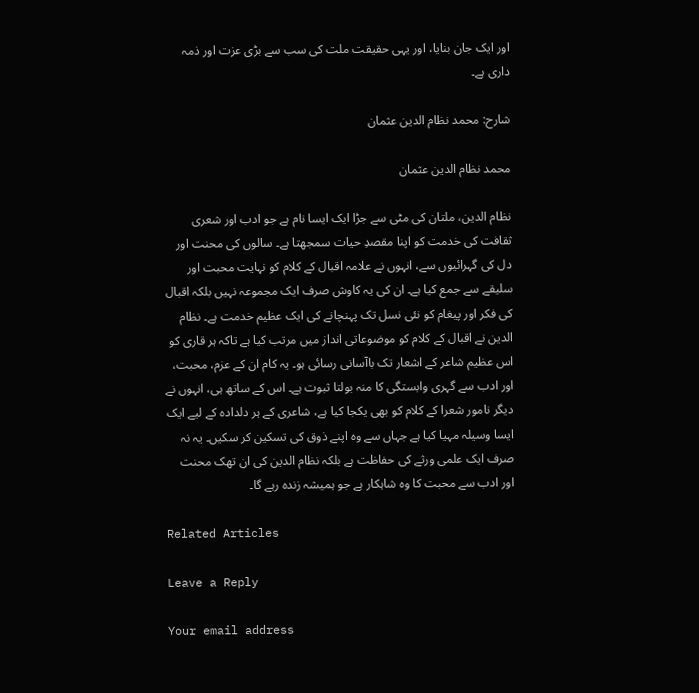اور ایک جان بنایا، اور یہی حقیقت ملت کی سب سے بڑی عزت اور ذمہ داری ہے۔

شارح: محمد نظام الدین عثمان

محمد نظام الدین عثمان

نظام الدین، ملتان کی مٹی سے جڑا ایک ایسا نام ہے جو ادب اور شعری ثقافت کی خدمت کو اپنا مقصدِ حیات سمجھتا ہے۔ سالوں کی محنت اور دل کی گہرائیوں سے، انہوں نے علامہ اقبال کے کلام کو نہایت محبت اور سلیقے سے جمع کیا ہے۔ ان کی یہ کاوش صرف ایک مجموعہ نہیں بلکہ اقبال کی فکر اور پیغام کو نئی نسل تک پہنچانے کی ایک عظیم خدمت ہے۔ نظام الدین نے اقبال کے کلام کو موضوعاتی انداز میں مرتب کیا ہے تاکہ ہر قاری کو اس عظیم شاعر کے اشعار تک باآسانی رسائی ہو۔ یہ کام ان کے عزم، محبت، اور ادب سے گہری وابستگی کا منہ بولتا ثبوت ہے۔ اس کے ساتھ ہی، انہوں نے دیگر نامور شعرا کے کلام کو بھی یکجا کیا ہے، شاعری کے ہر دلدادہ کے لیے ایک ایسا وسیلہ مہیا کیا ہے جہاں سے وہ اپنے ذوق کی تسکین کر سکیں۔ یہ نہ صرف ایک علمی ورثے کی حفاظت ہے بلکہ نظام الدین کی ان تھک محنت اور ادب سے محبت کا وہ شاہکار ہے جو ہمیشہ زندہ رہے گا۔

Related Articles

Leave a Reply

Your email address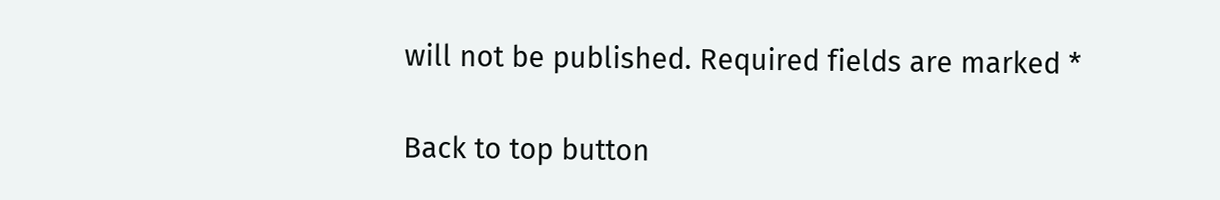will not be published. Required fields are marked *

Back to top button